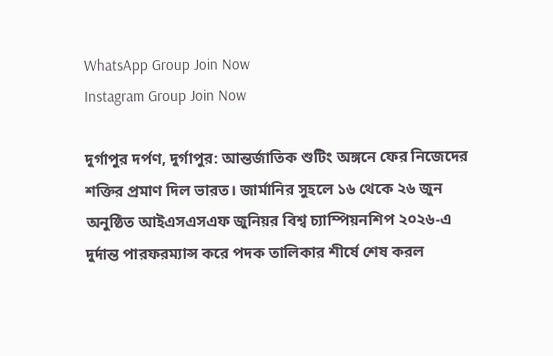WhatsApp Group Join Now
Instagram Group Join Now

দুর্গাপুর দর্পণ, দুর্গাপুর: আন্তর্জাতিক শুটিং অঙ্গনে ফের নিজেদের শক্তির প্রমাণ দিল ভারত। জার্মানির সুহলে ১৬ থেকে ২৬ জুন অনুষ্ঠিত আইএসএসএফ জুনিয়র বিশ্ব চ্যাম্পিয়নশিপ ২০২৬-এ দুর্দান্ত পারফরম্যান্স করে পদক তালিকার শীর্ষে শেষ করল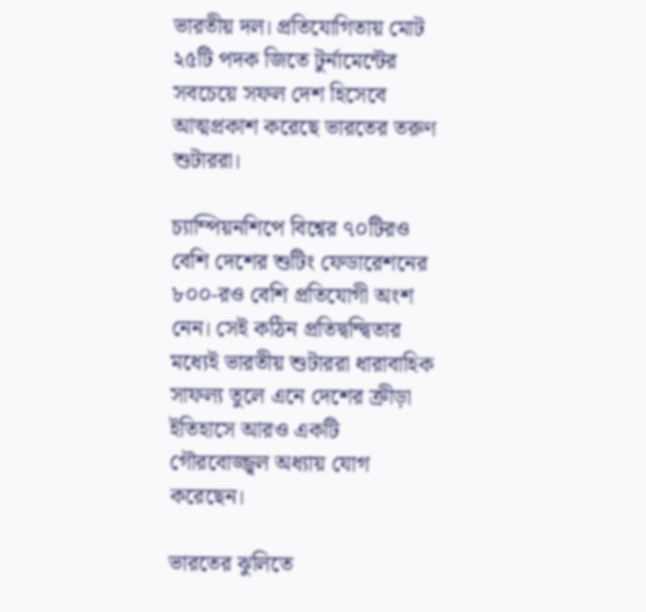ভারতীয় দল। প্রতিযোগিতায় মোট ২৫টি পদক জিতে টুর্নামেন্টের সবচেয়ে সফল দেশ হিসেবে আত্মপ্রকাশ করেছে ভারতের তরুণ শুটাররা।

চ্যাম্পিয়নশিপে বিশ্বের ৭০টিরও বেশি দেশের শুটিং ফেডারেশনের ৮০০-রও বেশি প্রতিযোগী অংশ নেন। সেই কঠিন প্রতিদ্বন্দ্বিতার মধ্যেই ভারতীয় শুটাররা ধারাবাহিক সাফল্য তুলে এনে দেশের ক্রীড়া ইতিহাসে আরও একটি গৌরবোজ্জ্বল অধ্যায় যোগ করেছেন।

ভারতের ঝুলিতে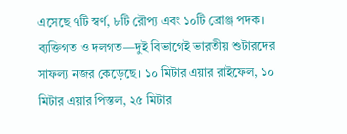এসেছে ৭টি স্বর্ণ, ৮টি রৌপ্য এবং ১০টি ব্রোঞ্জ পদক। ব্যক্তিগত ও দলগত—দুই বিভাগেই ভারতীয় শুটারদের সাফল্য নজর কেড়েছে। ১০ মিটার এয়ার রাইফেল, ১০ মিটার এয়ার পিস্তল, ২৫ মিটার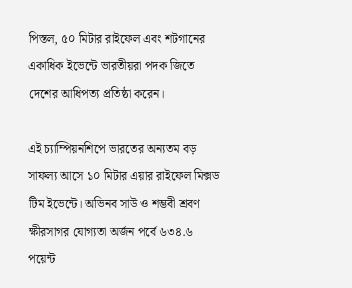পিস্তল, ৫০ মিটার রাইফেল এবং শটগানের একাধিক ইভেন্টে ভারতীয়রা পদক জিতে দেশের আধিপত্য প্রতিষ্ঠা করেন।

এই চ্যাম্পিয়নশিপে ভারতের অন্যতম বড় সাফল্য আসে ১০ মিটার এয়ার রাইফেল মিক্সড টিম ইভেন্টে। অভিনব সাউ ও শম্ভবী শ্রবণ ক্ষীরসাগর যোগ্যতা অর্জন পর্বে ৬৩৪.৬ পয়েন্ট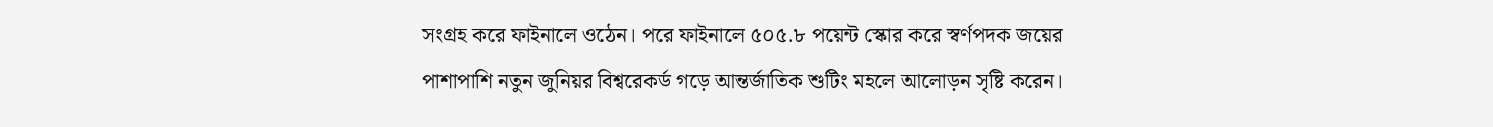সংগ্রহ করে ফাইনালে ওঠেন। পরে ফাইনালে ৫০৫.৮ পয়েন্ট স্কোর করে স্বর্ণপদক জয়ের পাশাপাশি নতুন জুনিয়র বিশ্বরেকর্ড গড়ে আন্তর্জাতিক শুটিং মহলে আলোড়ন সৃষ্টি করেন।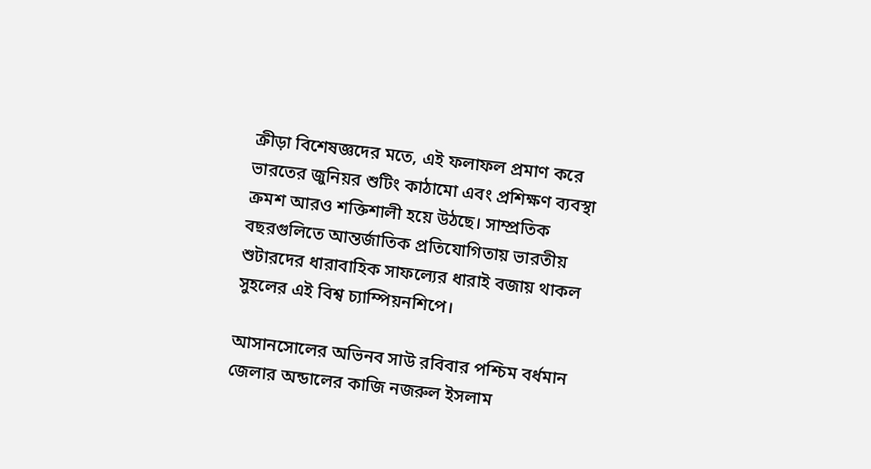ক্রীড়া বিশেষজ্ঞদের মতে, এই ফলাফল প্রমাণ করে ভারতের জুনিয়র শুটিং কাঠামো এবং প্রশিক্ষণ ব্যবস্থা ক্রমশ আরও শক্তিশালী হয়ে উঠছে। সাম্প্রতিক বছরগুলিতে আন্তর্জাতিক প্রতিযোগিতায় ভারতীয় শুটারদের ধারাবাহিক সাফল্যের ধারাই বজায় থাকল সুহলের এই বিশ্ব চ্যাম্পিয়নশিপে।

আসানসোলের অভিনব সাউ রবিবার পশ্চিম বর্ধমান জেলার অন্ডালের কাজি নজরুল ইসলাম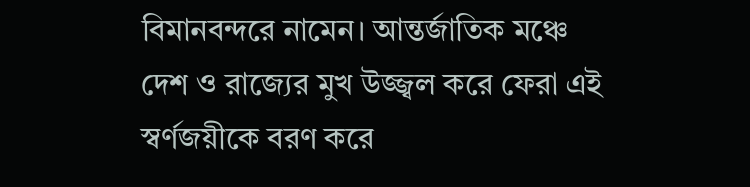বিমানবন্দরে নামেন। আন্তর্জাতিক মঞ্চে দেশ ও রাজ্যের মুখ উজ্জ্বল করে ফেরা এই স্বর্ণজয়ীকে বরণ করে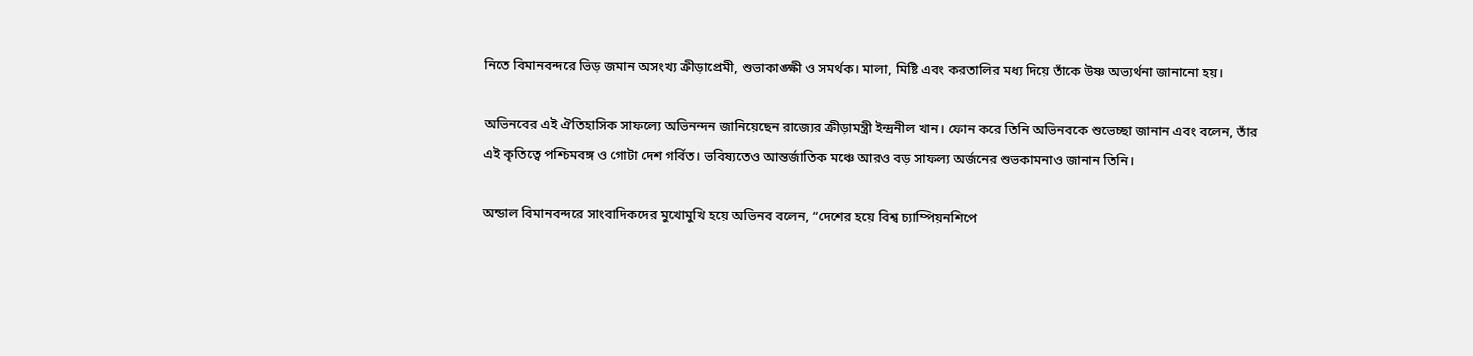নিতে বিমানবন্দরে ভিড় জমান অসংখ্য ক্রীড়াপ্রেমী, শুভাকাঙ্ক্ষী ও সমর্থক। মালা, মিষ্টি এবং করতালির মধ্য দিয়ে তাঁকে উষ্ণ অভ্যর্থনা জানানো হয়।

অভিনবের এই ঐতিহাসিক সাফল্যে অভিনন্দন জানিয়েছেন রাজ্যের ক্রীড়ামন্ত্রী ইন্দ্রনীল খান। ফোন করে তিনি অভিনবকে শুভেচ্ছা জানান এবং বলেন, তাঁর এই কৃতিত্বে পশ্চিমবঙ্গ ও গোটা দেশ গর্বিত। ভবিষ্যতেও আন্তর্জাতিক মঞ্চে আরও বড় সাফল্য অর্জনের শুভকামনাও জানান তিনি।

অন্ডাল বিমানবন্দরে সাংবাদিকদের মুখোমুখি হয়ে অভিনব বলেন, “দেশের হয়ে বিশ্ব চ্যাম্পিয়নশিপে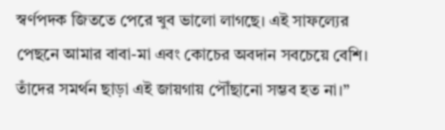স্বর্ণপদক জিততে পেরে খুব ভালো লাগছে। এই সাফল্যের পেছনে আমার বাবা-মা এবং কোচের অবদান সবচেয়ে বেশি। তাঁদের সমর্থন ছাড়া এই জায়গায় পৌঁছানো সম্ভব হত না।”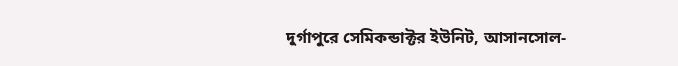দুর্গাপুরে সেমিকন্ডাক্টর ইউনিট, আসানসোল-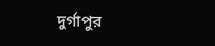দুর্গাপুর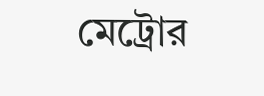মেট্রোর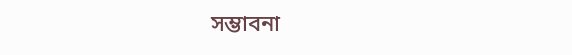সম্ভাবনা